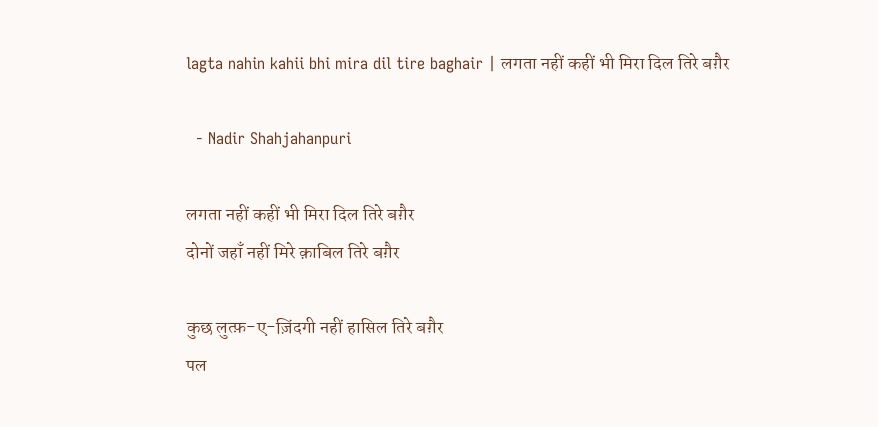lagta nahin kahii bhi mira dil tire baghair | लगता नहीं कहीं भी मिरा दिल तिरे बग़ैर

  - Nadir Shahjahanpuri

लगता नहीं कहीं भी मिरा दिल तिरे बग़ैर
दोनों जहाँ नहीं मिरे क़ाबिल तिरे बग़ैर

कुछ लुत्फ़-ए-ज़िंदगी नहीं हासिल तिरे बग़ैर
पल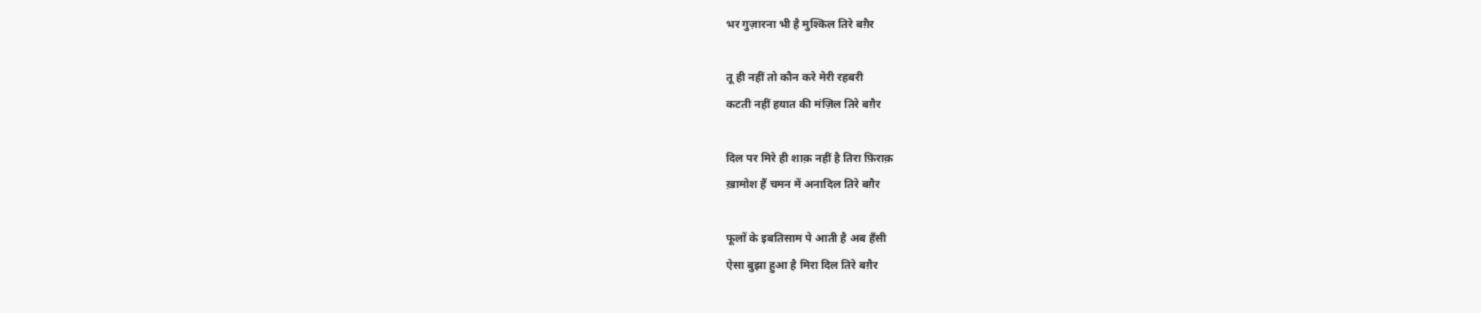भर गुज़ारना भी है मुश्किल तिरे बग़ैर

तू ही नहीं तो कौन करे मेरी रहबरी
कटती नहीं हयात की मंज़िल तिरे बग़ैर

दिल पर मिरे ही शाक़ नहीं है तिरा फ़िराक़
ख़ामोश हैं चमन में अनादिल तिरे बग़ैर

फूलों के इबतिसाम पे आती है अब हँसी
ऐसा बुझा हुआ है मिरा दिल तिरे बग़ैर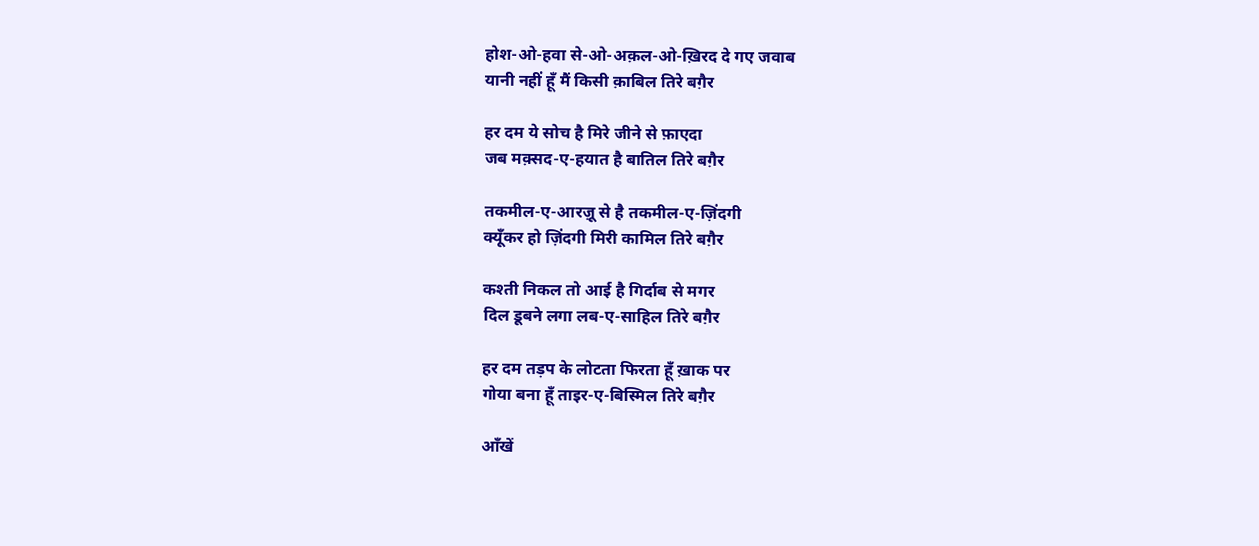होश-ओ-हवा से-ओ-अक़ल-ओ-ख़िरद दे गए जवाब
यानी नहीं हूँ मैं किसी क़ाबिल तिरे बग़ैर

हर दम ये सोच है मिरे जीने से फ़ाएदा
जब मक़्सद-ए-हयात है बातिल तिरे बग़ैर

तकमील-ए-आरज़ू से है तकमील-ए-ज़िंदगी
क्यूँकर हो ज़िंदगी मिरी कामिल तिरे बग़ैर

कश्ती निकल तो आई है गिर्दाब से मगर
दिल डूबने लगा लब-ए-साहिल तिरे बग़ैर

हर दम तड़प के लोटता फिरता हूँ ख़ाक पर
गोया बना हूँ ताइर-ए-बिस्मिल तिरे बग़ैर

आँखें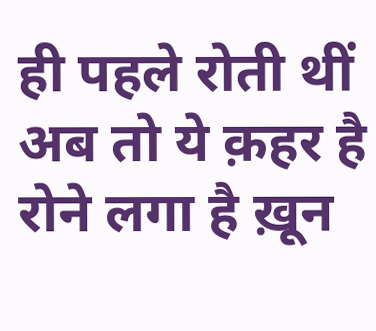ही पहले रोती थीं अब तो ये क़हर है
रोने लगा है ख़ून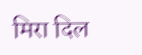मिरा दिल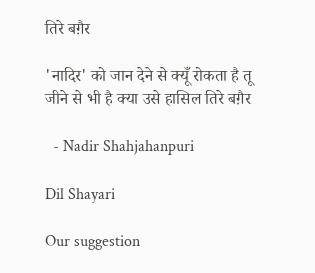तिरे बग़ैर

'नादिर' को जान देने से क्यूँ रोकता है तू
जीने से भी है क्या उसे हासिल तिरे बग़ैर

  - Nadir Shahjahanpuri

Dil Shayari

Our suggestion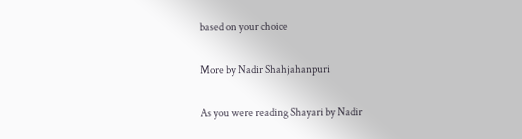based on your choice

More by Nadir Shahjahanpuri

As you were reading Shayari by Nadir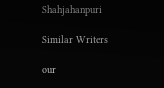Shahjahanpuri

Similar Writers

our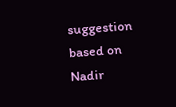suggestion based on Nadir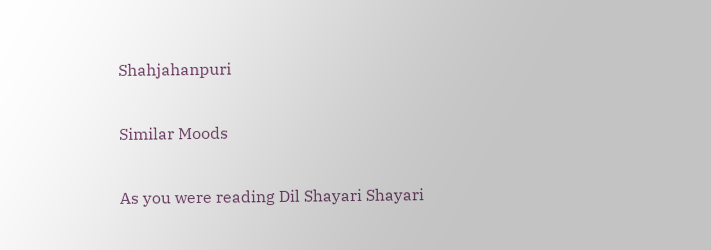Shahjahanpuri

Similar Moods

As you were reading Dil Shayari Shayari